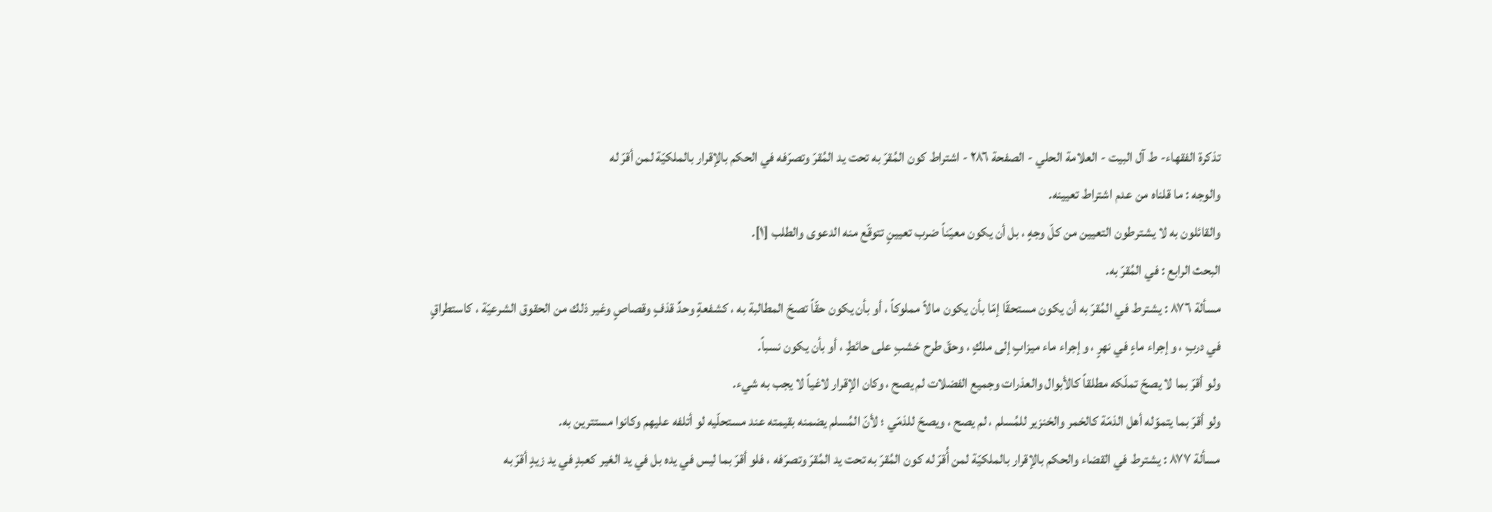تذكرة الفقهاء- ط آل البيت - العلامة الحلي - الصفحة ٢٨٦ - اشتراط كون المُقرّ به تحت يد المُقرّ وتصرّفه في الحكم بالإقرار بالملكيّة لمن أقرّ له
والوجه : ما قلناه من عدم اشتراط تعيينه.
والقائلون به لا يشترطون التعيين من كلّ وجهٍ ، بل أن يكون معيّناً ضرب تعيينٍ تتوقّع منه الدعوى والطلب [١].
البحث الرابع : في المُقرّ به.
مسألة ٨٧٦ : يشترط في المُقرّ به أن يكون مستحقّا إمّا بأن يكون مالاً مملوكاً ، أو بأن يكون حقّاً تصحّ المطالبة به ، كشفعةٍ وحدِّ قذفٍ وقصاصٍ وغير ذلك من الحقوق الشرعيّة ، كاستطراقٍ في دربٍ ، وإجراء ماءٍ في نهرٍ ، وإجراء ماء ميزابٍ إلى ملكٍ ، وحقّ طرح خشبٍ على حائطٍ ، أو بأن يكون نسباً.
ولو أقرّ بما لا يصحّ تملّكه مطلقاً كالأبوال والعذرات وجميع الفضلات لم يصح ، وكان الإقرار لاغياً لا يجب به شيء.
ولو أقرّ بما يتموّله أهل الذمّة كالخمر والخنزير للمُسلم ، لم يصح ، ويصحّ للذمّي ؛ لأنّ المُسلم يضمنه بقيمته عند مستحلّيه لو أتلفه عليهم وكانوا مستترين به.
مسألة ٨٧٧ : يشترط في القضاء والحكم بالإقرار بالملكيّة لمن أُقرّ له كون المُقرّ به تحت يد المُقرّ وتصرّفه ، فلو أقرّ بما ليس في يده بل في يد الغير كعبدٍ في يد زيدٍ أقرّ به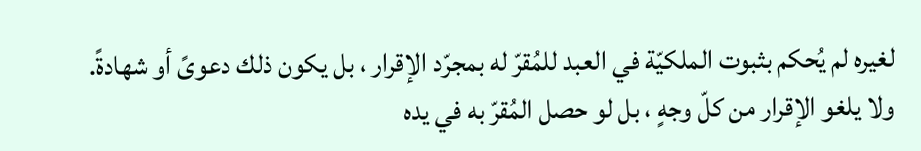لغيره لم يُحكم بثبوت الملكيّة في العبد للمُقرّ له بمجرّد الإقرار ، بل يكون ذلك دعوىً أو شهادةً.
ولا يلغو الإقرار من كلّ وجهٍ ، بل لو حصل المُقرّ به في يده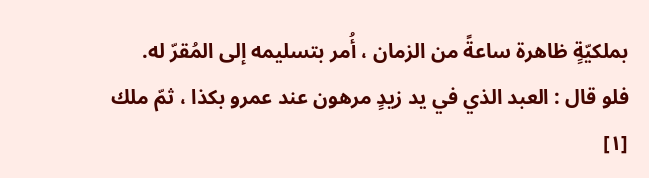بملكيّةٍ ظاهرة ساعةً من الزمان ، أُمر بتسليمه إلى المُقرّ له.
فلو قال : العبد الذي في يد زيدٍ مرهون عند عمرو بكذا ، ثمّ ملك
[١]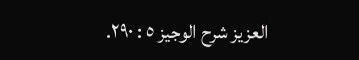العزيز شرح الوجيز ٥ : ٢٩٠.